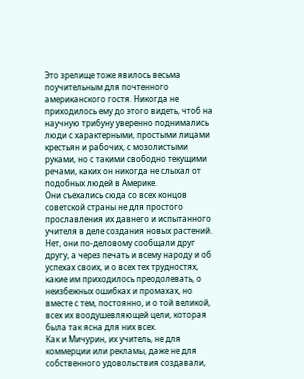Это зрелище тоже явилось весьма поучительным для почтенного американского гостя. Никогда не приходилось ему до этого видеть, чтоб на научную трибуну уверенно поднимались люди с характерными, простыми лицами крестьян и рабочих, с мозолистыми руками, но с такими свободно текущими речами, каких он никогда не слыхал от подобных людей в Америке.
Они съехались сюда со всех концов советской страны не для простого прославления их давнего и испытанного учителя в деле создания новых растений. Нет, они по-деловому сообщали друг другу, а через печать и всему народу и об успехах своих, и о всех тех трудностях, какие им приходилось преодолевать, о неизбежных ошибках и промахах, но вместе с тем, постоянно, и о той великой, всех их воодушевляющей цели, которая была так ясна для них всех.
Как и Мичурин, их учитель, не для коммерции или рекламы, даже не для собственного удовольствия создавали,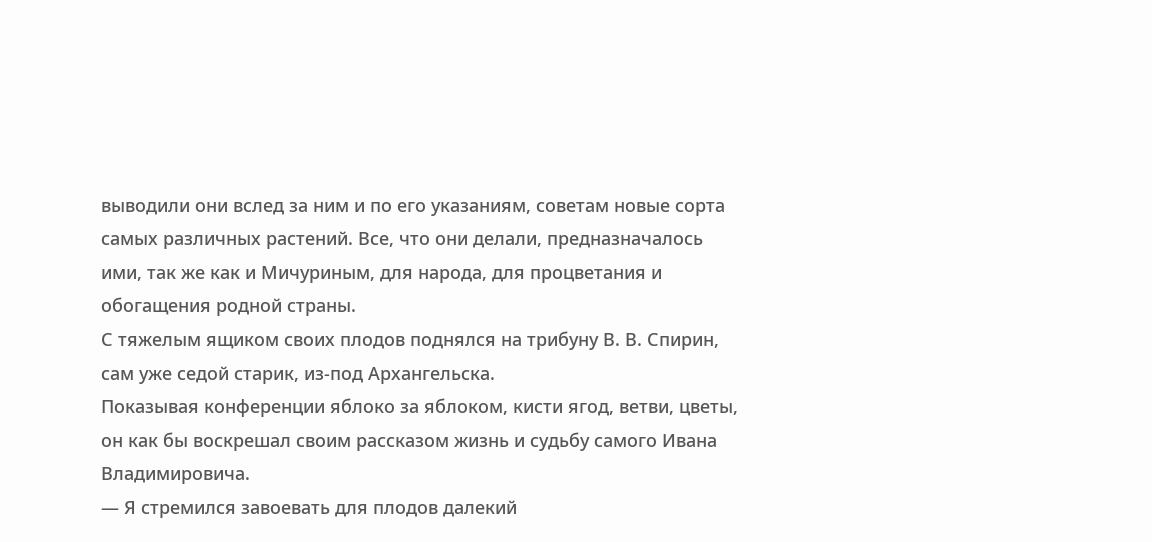выводили они вслед за ним и по его указаниям, советам новые сорта самых различных растений. Все, что они делали, предназначалось ими, так же как и Мичуриным, для народа, для процветания и обогащения родной страны.
С тяжелым ящиком своих плодов поднялся на трибуну В. В. Спирин, сам уже седой старик, из-под Архангельска.
Показывая конференции яблоко за яблоком, кисти ягод, ветви, цветы, он как бы воскрешал своим рассказом жизнь и судьбу самого Ивана Владимировича.
— Я стремился завоевать для плодов далекий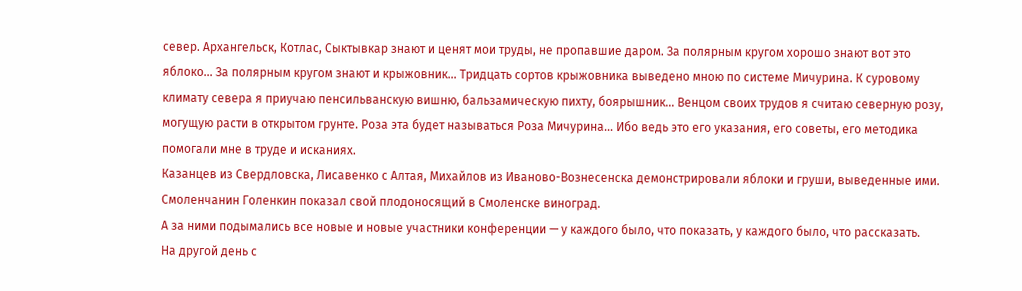север. Архангельск, Котлас, Сыктывкар знают и ценят мои труды, не пропавшие даром. За полярным кругом хорошо знают вот это яблоко… За полярным кругом знают и крыжовник… Тридцать сортов крыжовника выведено мною по системе Мичурина. К суровому климату севера я приучаю пенсильванскую вишню, бальзамическую пихту, боярышник… Венцом своих трудов я считаю северную розу, могущую расти в открытом грунте. Роза эта будет называться Роза Мичурина… Ибо ведь это его указания, его советы, его методика помогали мне в труде и исканиях.
Казанцев из Свердловска, Лисавенко с Алтая, Михайлов из Иваново-Вознесенска демонстрировали яблоки и груши, выведенные ими. Смоленчанин Голенкин показал свой плодоносящий в Смоленске виноград.
А за ними подымались все новые и новые участники конференции — у каждого было, что показать, у каждого было, что рассказать.
На другой день с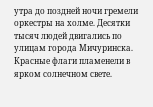утра до поздней ночи гремели оркестры на холме. Десятки тысяч людей двигались по улицам города Мичуринска. Красные флаги пламенели в ярком солнечном свете.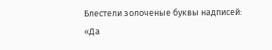Блестели золоченые буквы надписей:
«Да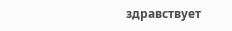здравствует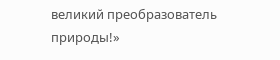великий преобразователь природы!»